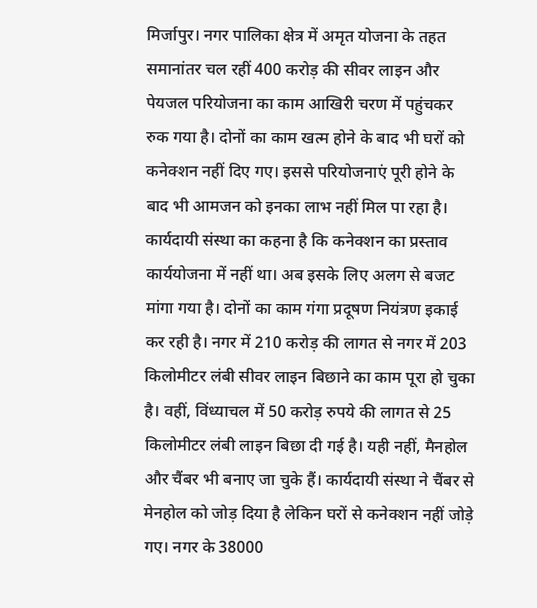मिर्जापुर। नगर पालिका क्षेत्र में अमृत योजना के तहत समानांतर चल रहीं 400 करोड़ की सीवर लाइन और पेयजल परियोजना का काम आखिरी चरण में पहुंचकर रुक गया है। दोनों का काम खत्म होने के बाद भी घरों को कनेक्शन नहीं दिए गए। इससे परियोजनाएं पूरी होने के बाद भी आमजन को इनका लाभ नहीं मिल पा रहा है। कार्यदायी संस्था का कहना है कि कनेक्शन का प्रस्ताव कार्ययोजना में नहीं था। अब इसके लिए अलग से बजट मांगा गया है। दोनों का काम गंगा प्रदूषण नियंत्रण इकाई कर रही है। नगर में 210 करोड़ की लागत से नगर में 203 किलोमीटर लंबी सीवर लाइन बिछाने का काम पूरा हो चुका है। वहीं, विंध्याचल में 50 करोड़ रुपये की लागत से 25 किलोमीटर लंबी लाइन बिछा दी गई है। यही नहीं, मैनहोल और चैंबर भी बनाए जा चुके हैं। कार्यदायी संस्था ने चैंबर से मेनहोल को जोड़ दिया है लेकिन घरों से कनेक्शन नहीं जोड़े गए। नगर के 38000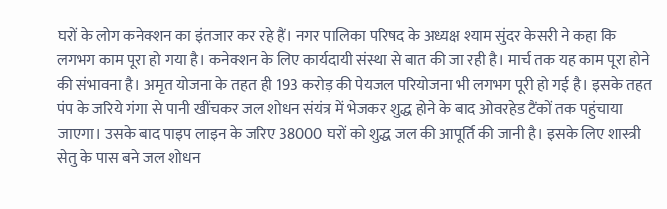घरों के लोग कनेक्शन का इंतजार कर रहे हैं। नगर पालिका परिषद के अध्यक्ष श्याम सुंदर केसरी ने कहा कि लगभग काम पूरा हो गया है। कनेक्शन के लिए कार्यदायी संस्था से बात की जा रही है। मार्च तक यह काम पूरा होने की संभावना है। अमृत योजना के तहत ही 193 करोड़ की पेयजल परियोजना भी लगभग पूरी हो गई है। इसके तहत पंप के जरिये गंगा से पानी खींचकर जल शोधन संयंत्र में भेजकर शुद्ध होने के बाद ओवरहेड टैंकों तक पहुंचाया जाएगा। उसके बाद पाइप लाइन के जरिए 38000 घरों को शुद्ध जल की आपूर्ति की जानी है। इसके लिए शास्त्री सेतु के पास बने जल शोधन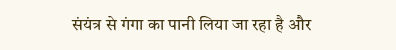संयंत्र से गंगा का पानी लिया जा रहा है और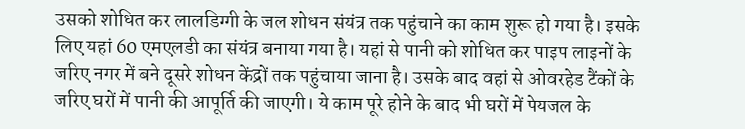उसको शोधित कर लालडिग्गी के जल शोधन संयंत्र तक पहुंचाने का काम शुरू हो गया है। इसके लिए यहां 60 एमएलडी का संयंत्र बनाया गया है। यहां से पानी को शोधित कर पाइप लाइनों के जरिए नगर में बने दूसरे शोधन केंद्रों तक पहुंचाया जाना है। उसके बाद वहां से ओवरहेड टैंकों के जरिए घरों में पानी की आपूर्ति की जाएगी। ये काम पूरे होने के बाद भी घरों में पेयजल के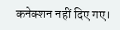कनेक्शन नहीं दिए गए।